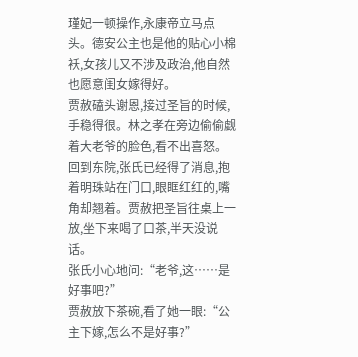瑾妃一顿操作,永康帝立马点头。德安公主也是他的贴心小棉袄,女孩儿又不涉及政治,他自然也愿意闺女嫁得好。
贾赦磕头谢恩,接过圣旨的时候,手稳得很。林之孝在旁边偷偷觑着大老爷的脸色,看不出喜怒。
回到东院,张氏已经得了消息,抱着明珠站在门口,眼眶红红的,嘴角却翘着。贾赦把圣旨往桌上一放,坐下来喝了口茶,半天没说话。
张氏小心地问:“老爷,这……是好事吧?”
贾赦放下茶碗,看了她一眼:“公主下嫁,怎么不是好事?”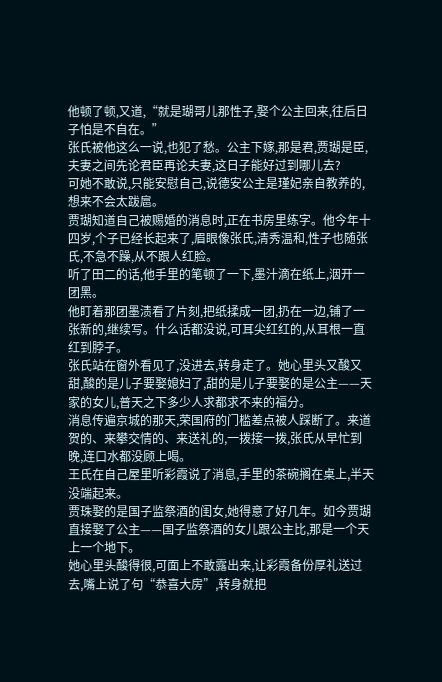他顿了顿,又道,“就是瑚哥儿那性子,娶个公主回来,往后日子怕是不自在。”
张氏被他这么一说,也犯了愁。公主下嫁,那是君,贾瑚是臣,夫妻之间先论君臣再论夫妻,这日子能好过到哪儿去?
可她不敢说,只能安慰自己,说德安公主是瑾妃亲自教养的,想来不会太跋扈。
贾瑚知道自己被赐婚的消息时,正在书房里练字。他今年十四岁,个子已经长起来了,眉眼像张氏,清秀温和,性子也随张氏,不急不躁,从不跟人红脸。
听了田二的话,他手里的笔顿了一下,墨汁滴在纸上,洇开一团黑。
他盯着那团墨渍看了片刻,把纸揉成一团,扔在一边,铺了一张新的,继续写。什么话都没说,可耳尖红红的,从耳根一直红到脖子。
张氏站在窗外看见了,没进去,转身走了。她心里头又酸又甜,酸的是儿子要娶媳妇了,甜的是儿子要娶的是公主——天家的女儿,普天之下多少人求都求不来的福分。
消息传遍京城的那天,荣国府的门槛差点被人踩断了。来道贺的、来攀交情的、来送礼的,一拨接一拨,张氏从早忙到晚,连口水都没顾上喝。
王氏在自己屋里听彩霞说了消息,手里的茶碗搁在桌上,半天没端起来。
贾珠娶的是国子监祭酒的闺女,她得意了好几年。如今贾瑚直接娶了公主——国子监祭酒的女儿跟公主比,那是一个天上一个地下。
她心里头酸得很,可面上不敢露出来,让彩霞备份厚礼送过去,嘴上说了句“恭喜大房”,转身就把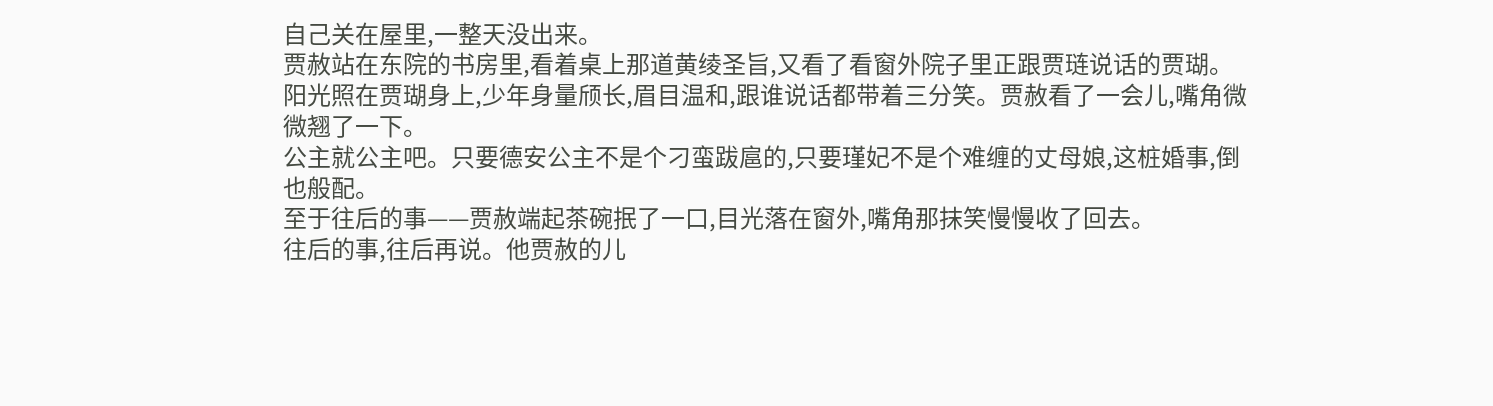自己关在屋里,一整天没出来。
贾赦站在东院的书房里,看着桌上那道黄绫圣旨,又看了看窗外院子里正跟贾琏说话的贾瑚。
阳光照在贾瑚身上,少年身量颀长,眉目温和,跟谁说话都带着三分笑。贾赦看了一会儿,嘴角微微翘了一下。
公主就公主吧。只要德安公主不是个刁蛮跋扈的,只要瑾妃不是个难缠的丈母娘,这桩婚事,倒也般配。
至于往后的事——贾赦端起茶碗抿了一口,目光落在窗外,嘴角那抹笑慢慢收了回去。
往后的事,往后再说。他贾赦的儿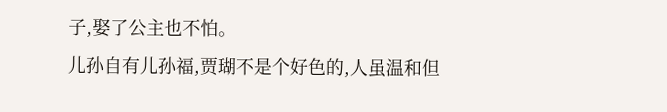子,娶了公主也不怕。
儿孙自有儿孙福,贾瑚不是个好色的,人虽温和但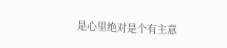是心里绝对是个有主意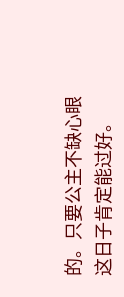的。只要公主不缺心眼这日子肯定能过好。